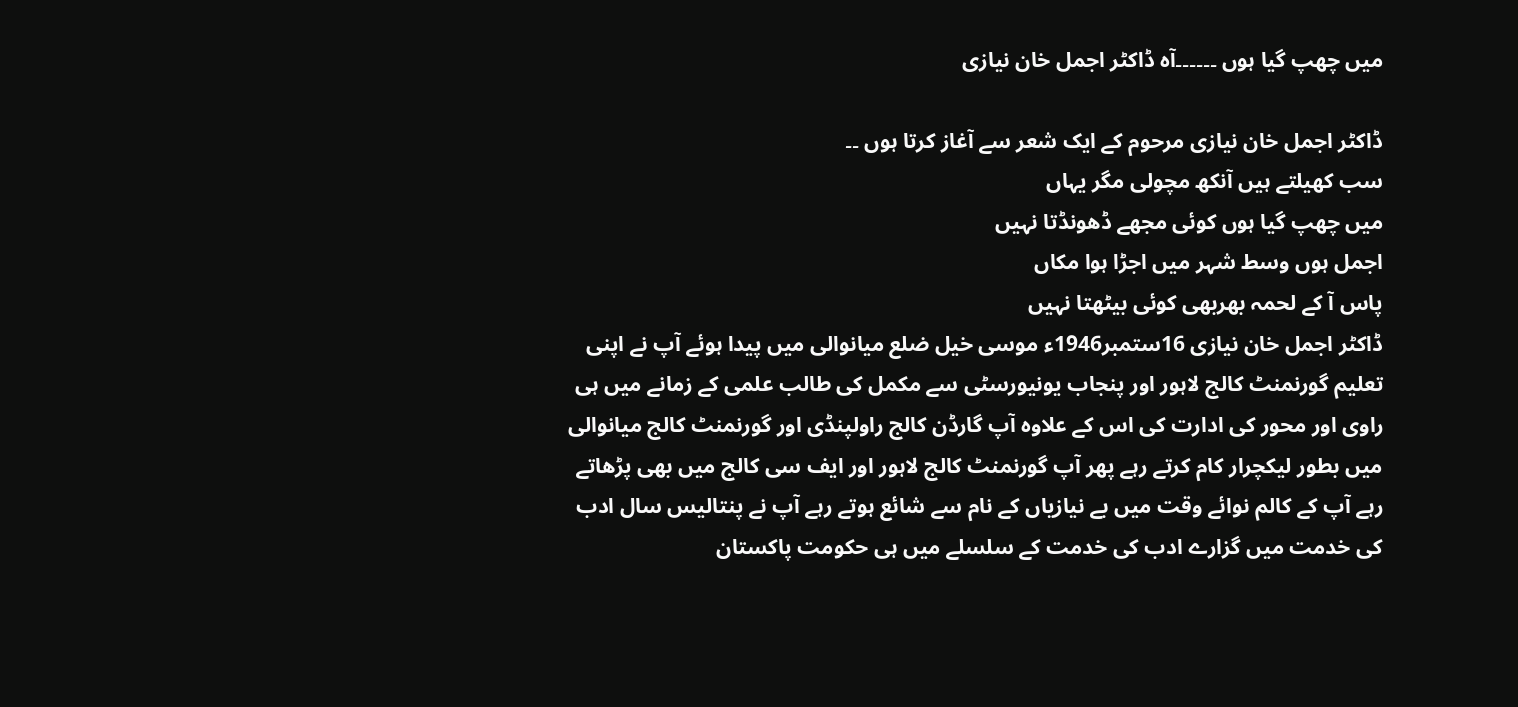میں چھپ گیا ہوں ۔۔۔۔۔۔آہ ڈاکٹر اجمل خان نیازی

ڈاکٹر اجمل خان نیازی مرحوم کے ایک شعر سے آغاز کرتا ہوں ۔۔
سب کھیلتے ہیں آنکھ مچولی مگر یہاں
میں چھپ گیا ہوں کوئی مجھے ڈھونڈتا نہیں
اجمل ہوں وسط شہر میں اجڑا ہوا مکاں
پاس آ کے لحمہ بھربھی کوئی بیٹھتا نہیں
ڈاکٹر اجمل خان نیازی 16ستمبر1946ء موسی خیل ضلع میانوالی میں پیدا ہوئے آپ نے اپنی تعلیم گورنمنٹ کالج لاہور اور پنجاب یونیورسٹی سے مکمل کی طالب علمی کے زمانے میں ہی راوی اور محور کی ادارت کی اس کے علاوہ آپ گارڈن کالج راولپنڈی اور گورنمنٹ کالج میانوالی میں بطور لیکچرار کام کرتے رہے پھر آپ گورنمنٹ کالج لاہور اور ایف سی کالج میں بھی پڑھاتے رہے آپ کے کالم نوائے وقت میں بے نیازیاں کے نام سے شائع ہوتے رہے آپ نے پنتالیس سال ادب کی خدمت میں گزارے ادب کی خدمت کے سلسلے میں ہی حکومت پاکستان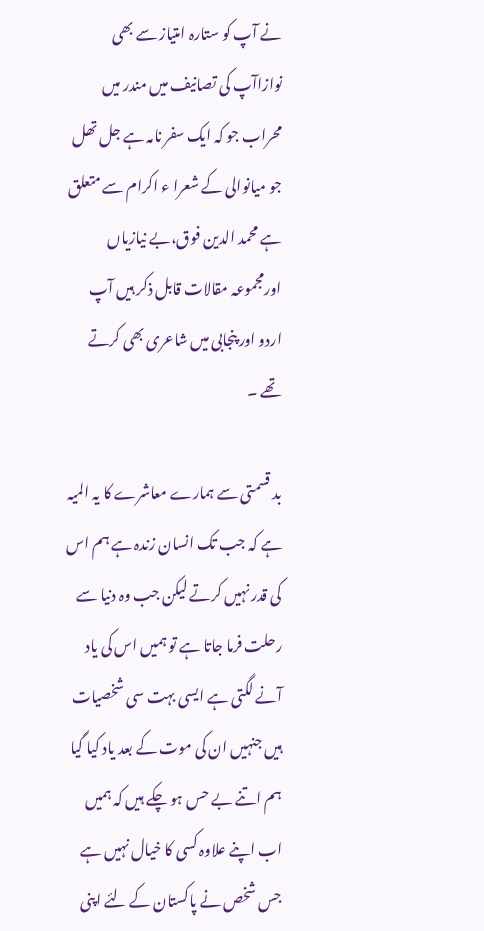نے آپ کو ستارہ امتیاز سے بھی نوازاآپ کی تصانیف میں مندر میں محراب جو کہ ایک سفر نامہ ہے جل تھل جو میانوالی کے شعرا ء اکرام سے متعلق ہے محمد الدین فوق،بے نیازیاں اورمجموعہ مقالات قابل ذکر ہیں آپ اردو اور پنجابی میں شاعری بھی کرتے تھے ۔

بد قسمتی سے ہمارے معاشرے کا یہ المیہ ہے کہ جب تک انسان زندہ ہے ہم اس کی قدر نہیں کرتے لیکن جب وہ دنیا سے رحلت فرما جاتا ہے تو ہمیں اس کی یاد آنے لگتی ہے ایسی بہت سی شخصیات ہیں جنہیں ان کی موت کے بعد یاد کیا گیا ہم اتنے بے حس ہو چکے ہیں کہ ہمیں اب اپنے علاوہ کسی کا خیال نہیں ہے جس شخص نے پاکستان کے لئے اپنی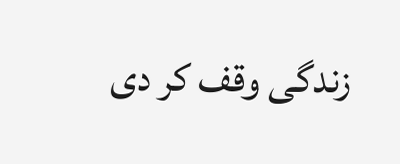زندگی وقف کر دی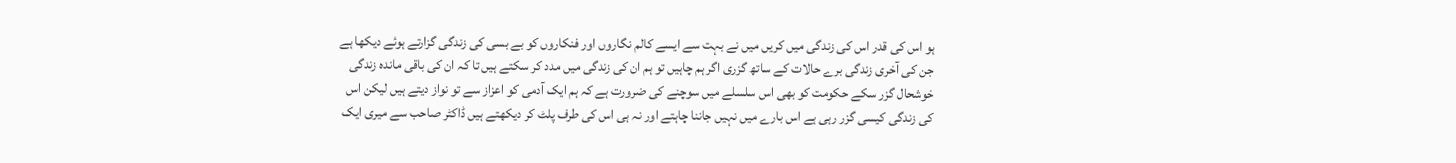ہو اس کی قدر اس کی زندگی میں کریں میں نے بہت سے ایسے کالم نگاروں اور فنکاروں کو بے بسی کی زندگی گزارتے ہوئے دیکھا ہے جن کی آخری زندگی برے حالات کے ساتھ گزری اگر ہم چاہیں تو ہم ان کی زندگی میں مدد کر سکتے ہیں تا کہ ان کی باقی ماندہ زندگی خوشحال گزر سکے حکومت کو بھی اس سلسلے میں سوچنے کی ضرورت ہے کہ ہم ایک آدمی کو اعزاز سے تو نواز دیتے ہیں لیکن اس کی زندگی کیسی گزر رہی ہے اس بارے میں نہیں جاننا چاہتے اور نہ ہی اس کی طرف پلٹ کر دیکھتے ہیں ڈاکٹر صاحب سے میری ایک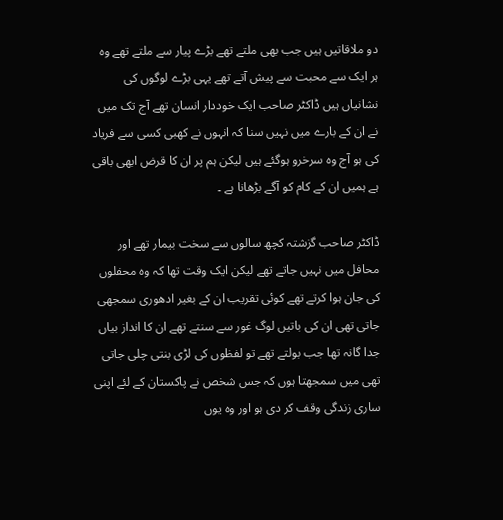دو ملاقاتیں ہیں جب بھی ملتے تھے بڑے پیار سے ملتے تھے وہ ہر ایک سے محبت سے پیش آتے تھے یہی بڑے لوگوں کی نشانیاں ہیں ڈاکٹر صاحب ایک خوددار انسان تھے آج تک میں نے ان کے بارے میں نہیں سنا کہ انہوں نے کھبی کسی سے فریاد کی ہو آج وہ سرخرو ہوگئے ہیں لیکن ہم پر ان کا قرض ابھی باقی ہے ہمیں ان کے کام کو آگے بڑھانا ہے ۔

ڈاکٹر صاحب گزشتہ کچھ سالوں سے سخت بیمار تھے اور محافل میں نہیں جاتے تھے لیکن ایک وقت تھا کہ وہ محفلوں کی جان ہوا کرتے تھے کوئی تقریب ان کے بغیر ادھوری سمجھی جاتی تھی ان کی باتیں لوگ غور سے سنتے تھے ان کا انداز بیاں جدا گانہ تھا جب بولتے تھے تو لفظوں کی لڑی بنتی چلی جاتی تھی میں سمجھتا ہوں کہ جس شخص نے پاکستان کے لئے اپنی ساری زندگی وقف کر دی ہو اور وہ یوں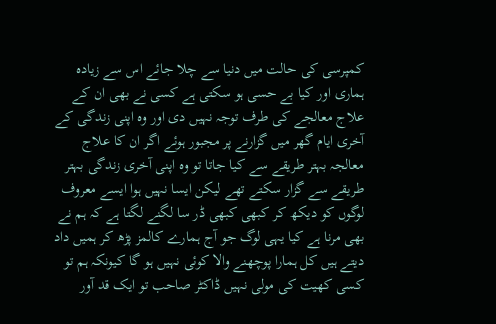کمپرسی کی حالت میں دنیا سے چلا جائے اس سے زیادہ ہماری اور کیا بے حسی ہو سکتی ہے کسی نے بھی ان کے علاج معالجے کی طرف توجہ نہیں دی اور وہ اپنی زندگی کے آخری ایام گھر میں گزارنے پر مجبور ہوئے اگر ان کا علاج معالجہ بہتر طریقے سے کیا جاتا تو وہ اپنی آخری زندگی بہتر طریقے سے گزار سکتے تھے لیکن ایسا نہیں ہوا ایسے معروف لوگوں کو دیکھ کر کبھی کبھی ڈر سا لگنے لگتا ہے کہ ہم نے بھی مرنا ہے کیا یہی لوگ جو آج ہمارے کالمز پڑھ کر ہمیں داد دیتے ہیں کل ہمارا پوچھنے والا کوئی نہیں ہو گا کیونکہ ہم تو کسی کھیت کی مولی نہیں ڈاکٹر صاحب تو ایک قد آور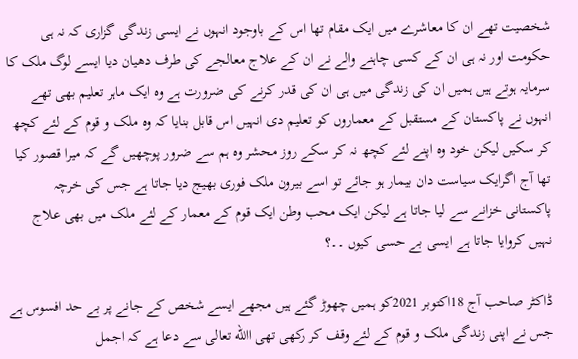شخصیت تھے ان کا معاشرے میں ایک مقام تھا اس کے باوجود انہوں نے ایسی زندگی گزاری کہ نہ ہی حکومت اور نہ ہی ان کے کسی چاہنے والے نے ان کے علاج معالجے کی طرف دھیان دیا ایسے لوگ ملک کا سرمایہ ہوتے ہیں ہمیں ان کی زندگی میں ہی ان کی قدر کرنے کی ضرورت ہے وہ ایک ماہر تعلیم بھی تھے انہوں نے پاکستان کے مستقبل کے معماروں کو تعلیم دی انہیں اس قابل بنایا کہ وہ ملک و قوم کے لئے کچھ کر سکیں لیکن خود وہ اپنے لئے کچھ نہ کر سکے روز محشر وہ ہم سے ضرور پوچھیں گے کہ میرا قصور کیا تھا آج اگرایک سیاست دان بیمار ہو جائے تو اسے بیرون ملک فوری بھیج دیا جاتا ہے جس کی خرچہ پاکستانی خزانے سے لیا جاتا ہے لیکن ایک محب وطن ایک قوم کے معمار کے لئے ملک میں بھی علاج نہیں کروایا جاتا ہے ایسی بے حسی کیوں ۔۔؟

ڈاکٹر صاحب آج 18اکتوبر 2021کو ہمیں چھوڑ گئے ہیں مجھے ایسے شخص کے جانے پر بے حد افسوس ہے جس نے اپنی زندگی ملک و قوم کے لئے وقف کر رکھی تھی االله تعالی سے دعا ہے کہ اجمل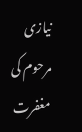نیازی مرحوم کی مغفرت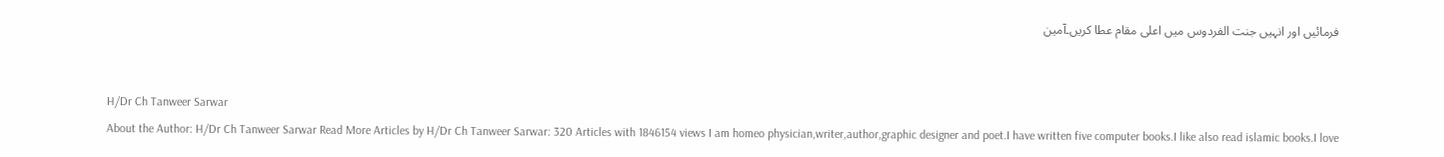فرمائیں اور انہیں جنت الفردوس میں اعلی مقام عطا کریں۔آمین


H/Dr Ch Tanweer Sarwar
About the Author: H/Dr Ch Tanweer Sarwar Read More Articles by H/Dr Ch Tanweer Sarwar: 320 Articles with 1846154 views I am homeo physician,writer,author,graphic designer and poet.I have written five computer books.I like also read islamic books.I love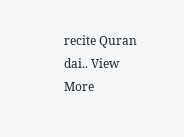recite Quran dai.. View More